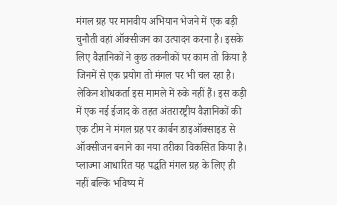मंगल ग्रह पर मानवीय अभियान भेजने में एक बड़ी चुनौती वहां ऑक्सीजन का उत्पादन करना है। इसके लिए वैज्ञानिकों ने कुछ तकनीकों पर काम तो किया है जिनमें से एक प्रयोग तो मंगल पर भी चल रहा है। लेकिन शोधकर्ता इस मामले में रुके नहीं हैं। इस कड़ी में एक नई ईजाद के तहत अंतरारष्ट्रीय वैज्ञानिकों की एक टीम ने मंगल ग्रह पर कार्बन डाइऑक्साइड से ऑक्सीजन बनाने का नया तरीका विकसित किया है। प्लाज्मा आधारित यह पद्धति मंगल ग्रह के लिए ही नहीं बल्कि भविष्य में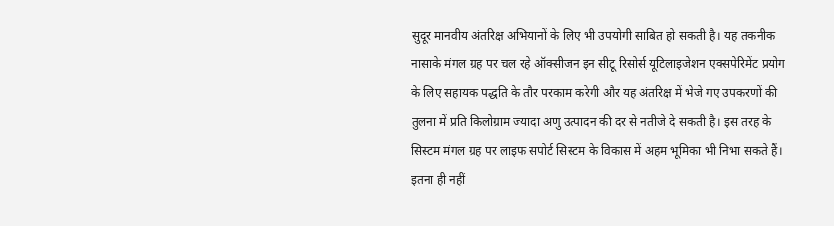सुदूर मानवीय अंतरिक्ष अभियानों के लिए भी उपयोगी साबित हो सकती है। यह तकनीक नासाके मंगल ग्रह पर चल रहे ऑक्सीजन इन सीटू रिसोर्स यूटिलाइजेशन एक्सपेरिमेंट प्रयोग के लिए सहायक पद्धति के तौर परकाम करेगी और यह अंतरिक्ष में भेजे गए उपकरणों की तुलना में प्रति किलोग्राम ज्यादा अणु उत्पादन की दर से नतीजे दे सकती है। इस तरह के सिस्टम मंगल ग्रह पर लाइफ सपोर्ट सिस्टम के विकास में अहम भूमिका भी निभा सकते हैं। इतना ही नहीं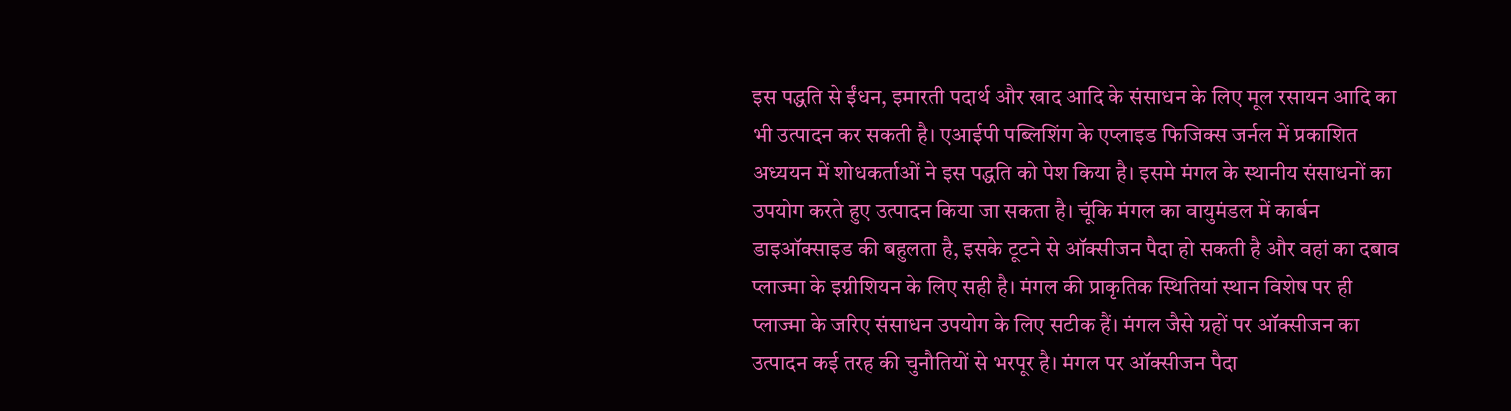इस पद्धति से ईंधन, इमारती पदार्थ और खाद आदि के संसाधन के लिए मूल रसायन आदि का भी उत्पादन कर सकती है। एआईपी पब्लिशिंग के एप्लाइड फिजिक्स जर्नल में प्रकाशित अध्ययन में शोधकर्ताओं ने इस पद्धति को पेश किया है। इसमे मंगल के स्थानीय संसाधनों का उपयोग करते हुए उत्पादन किया जा सकता है। चूंकि मंगल का वायुमंडल में कार्बन डाइऑक्साइड की बहुलता है, इसके टूटने से ऑक्सीजन पैदा हो सकती है और वहां का दबाव प्लाज्मा के इग्नीशियन के लिए सही है। मंगल की प्राकृतिक स्थितियां स्थान विशेष पर ही प्लाज्मा के जरिए संसाधन उपयोग के लिए सटीक हैं। मंगल जैसे ग्रहों पर ऑक्सीजन का उत्पादन कई तरह की चुनौतियों से भरपूर है। मंगल पर ऑक्सीजन पैदा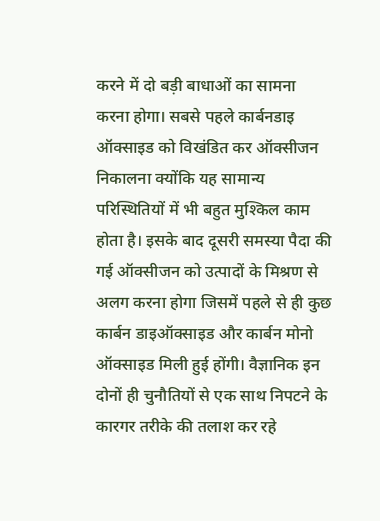करने में दो बड़ी बाधाओं का सामना करना होगा। सबसे पहले कार्बनडाइ ऑक्साइड को विखंडित कर ऑक्सीजन निकालना क्योंकि यह सामान्य परिस्थितियों में भी बहुत मुश्किल काम होता है। इसके बाद दूसरी समस्या पैदा की गई ऑक्सीजन को उत्पादों के मिश्रण से अलग करना होगा जिसमें पहले से ही कुछ कार्बन डाइऑक्साइड और कार्बन मोनो ऑक्साइड मिली हुई होंगी। वैज्ञानिक इन दोनों ही चुनौतियों से एक साथ निपटने के कारगर तरीके की तलाश कर रहे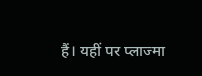हैं। यहीं पर प्लाज्मा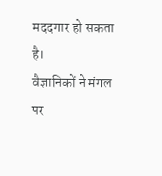मददगार हो सकता है।
वैज्ञानिकों ने मंगल पर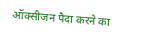ऑक्सीजन पैदा करने का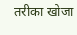तरीका खोजा